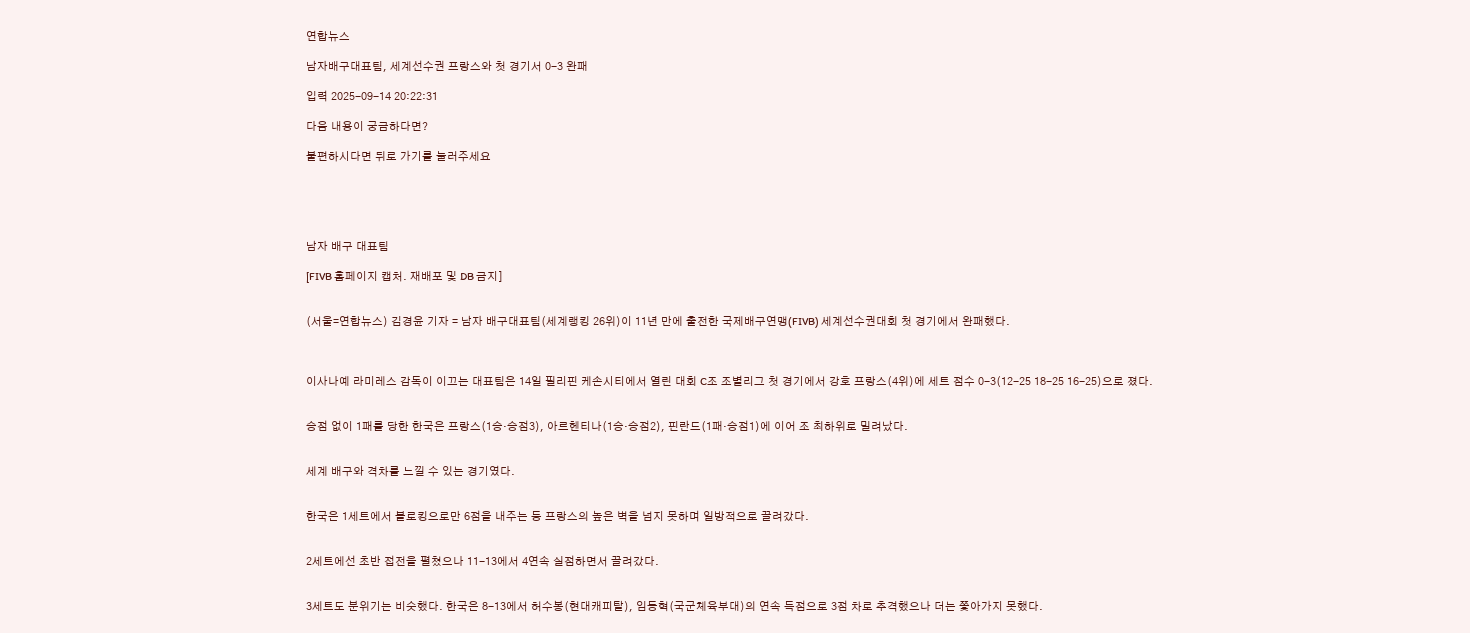연합뉴스

남자배구대표팀, 세계선수권 프랑스와 첫 경기서 0-3 완패

입력 2025-09-14 20:22:31

다음 내용이 궁금하다면?

불편하시다면 뒤로 가기를 눌러주세요





남자 배구 대표팀

[FIVB 홈페이지 캡처. 재배포 및 DB 금지]


(서울=연합뉴스) 김경윤 기자 = 남자 배구대표팀(세계랭킹 26위)이 11년 만에 출전한 국제배구연맹(FIVB) 세계선수권대회 첫 경기에서 완패했다.



이사나예 라미레스 감독이 이끄는 대표팀은 14일 필리핀 케손시티에서 열린 대회 C조 조별리그 첫 경기에서 강호 프랑스(4위)에 세트 점수 0-3(12-25 18-25 16-25)으로 졌다.


승점 없이 1패를 당한 한국은 프랑스(1승·승점3), 아르헨티나(1승·승점2), 핀란드(1패·승점1)에 이어 조 최하위로 밀려났다.


세계 배구와 격차를 느낄 수 있는 경기였다.


한국은 1세트에서 블로킹으로만 6점을 내주는 등 프랑스의 높은 벽을 넘지 못하며 일방적으로 끌려갔다.


2세트에선 초반 접전을 펼쳤으나 11-13에서 4연속 실점하면서 끌려갔다.


3세트도 분위기는 비슷했다. 한국은 8-13에서 허수봉(현대캐피탈), 임동혁(국군체육부대)의 연속 득점으로 3점 차로 추격했으나 더는 쫓아가지 못했다.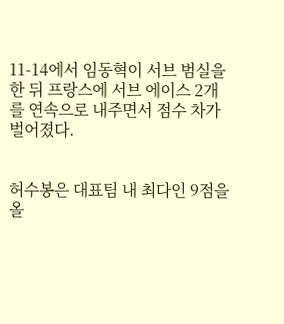11-14에서 임동혁이 서브 범실을 한 뒤 프랑스에 서브 에이스 2개를 연속으로 내주면서 점수 차가 벌어졌다.


허수봉은 대표팀 내 최다인 9점을 올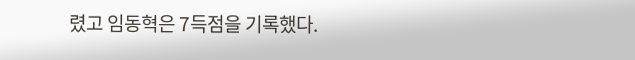렸고 임동혁은 7득점을 기록했다.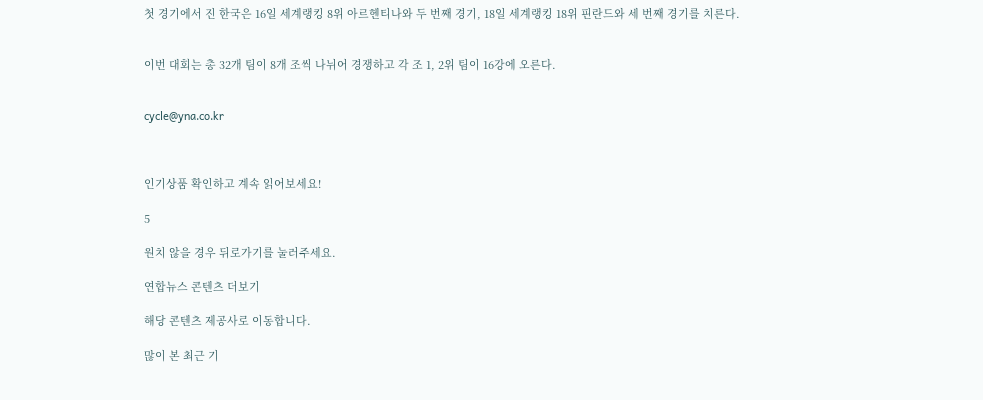첫 경기에서 진 한국은 16일 세계랭킹 8위 아르헨티나와 두 번째 경기, 18일 세계랭킹 18위 핀란드와 세 번째 경기를 치른다.


이번 대회는 총 32개 팀이 8개 조씩 나뉘어 경쟁하고 각 조 1, 2위 팀이 16강에 오른다.


cycle@yna.co.kr



인기상품 확인하고 계속 읽어보세요!

5

원치 않을 경우 뒤로가기를 눌러주세요.

연합뉴스 콘텐츠 더보기

해당 콘텐츠 제공사로 이동합니다.

많이 본 최근 기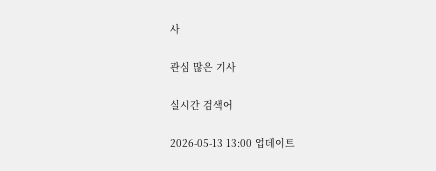사

관심 많은 기사

실시간 검색어

2026-05-13 13:00 업데이트